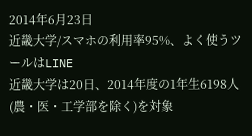2014年6月23日
近畿大学/スマホの利用率95%、よく使うツールはLINE
近畿大学は20日、2014年度の1年生6198人(農・医・工学部を除く)を対象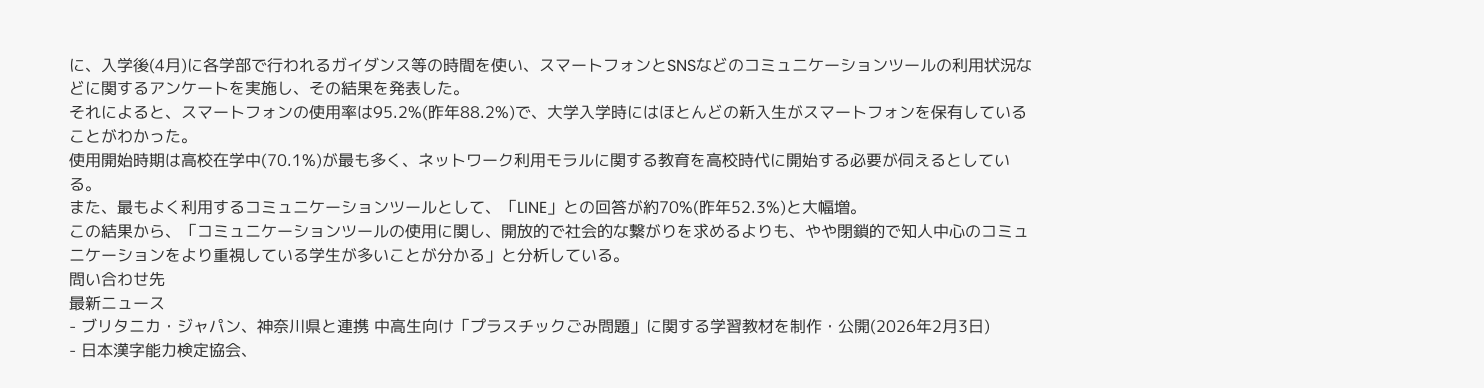に、入学後(4月)に各学部で行われるガイダンス等の時間を使い、スマートフォンとSNSなどのコミュニケーションツールの利用状況などに関するアンケートを実施し、その結果を発表した。
それによると、スマートフォンの使用率は95.2%(昨年88.2%)で、大学入学時にはほとんどの新入生がスマートフォンを保有していることがわかった。
使用開始時期は高校在学中(70.1%)が最も多く、ネットワーク利用モラルに関する教育を高校時代に開始する必要が伺えるとしている。
また、最もよく利用するコミュニケーションツールとして、「LINE」との回答が約70%(昨年52.3%)と大幅増。
この結果から、「コミュニケーションツールの使用に関し、開放的で社会的な繋がりを求めるよりも、やや閉鎖的で知人中心のコミュニケーションをより重視している学生が多いことが分かる」と分析している。
問い合わせ先
最新ニュース
- ブリタニカ・ジャパン、神奈川県と連携 中高生向け「プラスチックごみ問題」に関する学習教材を制作・公開(2026年2月3日)
- 日本漢字能力検定協会、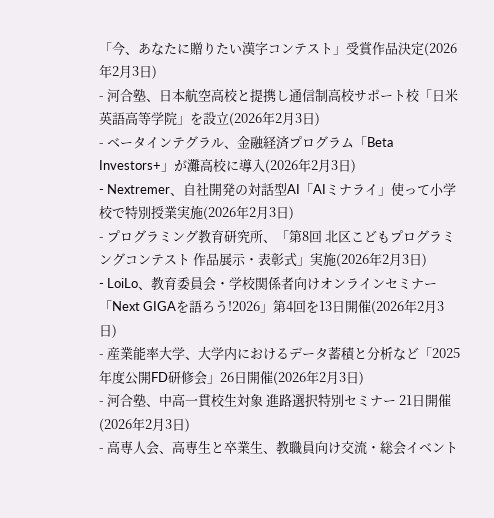「今、あなたに贈りたい漢字コンテスト」受賞作品決定(2026年2月3日)
- 河合塾、日本航空高校と提携し通信制高校サポート校「日米英語高等学院」を設立(2026年2月3日)
- ベータインテグラル、金融経済プログラム「Beta Investors+」が灘高校に導入(2026年2月3日)
- Nextremer、自社開発の対話型AI「AIミナライ」使って小学校で特別授業実施(2026年2月3日)
- プログラミング教育研究所、「第8回 北区こどもプログラミングコンテスト 作品展示・表彰式」実施(2026年2月3日)
- LoiLo、教育委員会・学校関係者向けオンラインセミナー「Next GIGAを語ろう!2026」第4回を13日開催(2026年2月3日)
- 産業能率大学、大学内におけるデータ蓄積と分析など「2025年度公開FD研修会」26日開催(2026年2月3日)
- 河合塾、中高一貫校生対象 進路選択特別セミナー 21日開催(2026年2月3日)
- 高専人会、高専生と卒業生、教職員向け交流・総会イベント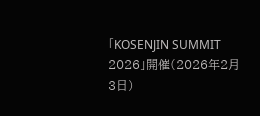「KOSENJIN SUMMIT 2026」開催(2026年2月3日)